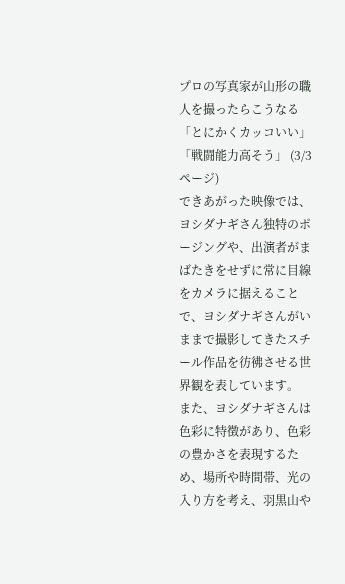プロの写真家が山形の職人を撮ったらこうなる 「とにかくカッコいい」「戦闘能力高そう」 (3/3ページ)
できあがった映像では、ヨシダナギさん独特のポージングや、出演者がまばたきをせずに常に目線をカメラに据えることで、ヨシダナギさんがいままで撮影してきたスチール作品を彷彿させる世界観を表しています。
また、ヨシダナギさんは色彩に特徴があり、色彩の豊かさを表現するため、場所や時間帯、光の入り方を考え、羽黒山や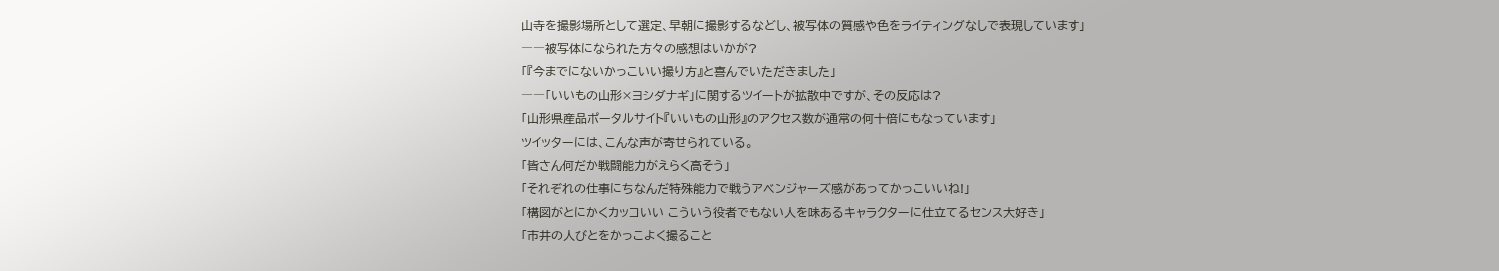山寺を撮影場所として選定、早朝に撮影するなどし、被写体の質感や色をライティングなしで表現しています」
――被写体になられた方々の感想はいかが?
「『今までにないかっこいい撮り方』と喜んでいただきました」
――「いいもの山形×ヨシダナギ」に関するツイートが拡散中ですが、その反応は?
「山形県産品ポータルサイト『いいもの山形』のアクセス数が通常の何十倍にもなっています」
ツイッターには、こんな声が寄せられている。
「皆さん何だか戦闘能力がえらく高そう」
「それぞれの仕事にちなんだ特殊能力で戦うアベンジャーズ感があってかっこいいね!」
「構図がとにかくカッコいい こういう役者でもない人を味あるキャラクターに仕立てるセンス大好き」
「市井の人びとをかっこよく撮ること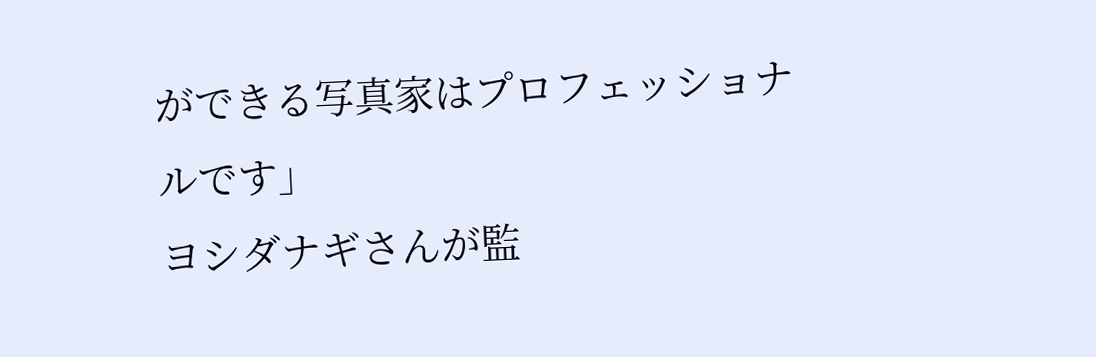ができる写真家はプロフェッショナルです」
ヨシダナギさんが監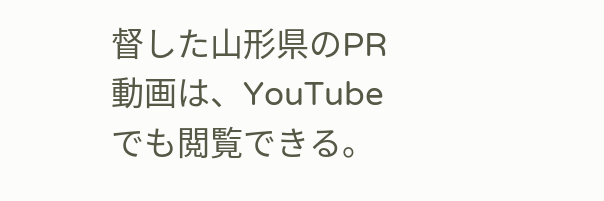督した山形県のPR動画は、YouTubeでも閲覧できる。